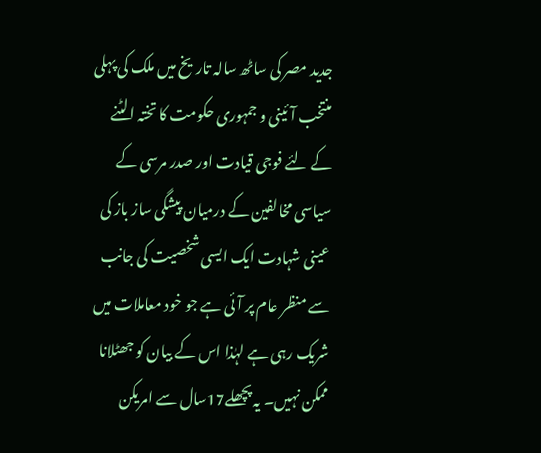جدید مصر کی ساٹھ سالہ تاریخ میں ملک کی پہلی منتخب آئینی و جمہوری حکومت کا تختہ الٹنے کے لئے فوجی قیادت اور صدر مرسی کے سیاسی مخالفین کے درمیان پیشگی ساز باز کی عینی شہادت ایک ایسی شخصیت کی جانب سے منظر عام پر آئی ہے جو خود معاملات میں شریک رہی ہے لہٰذا اس کے بیان کو جھٹلانا ممکن نہیں۔ یہ پچھلے17سال سے امریکن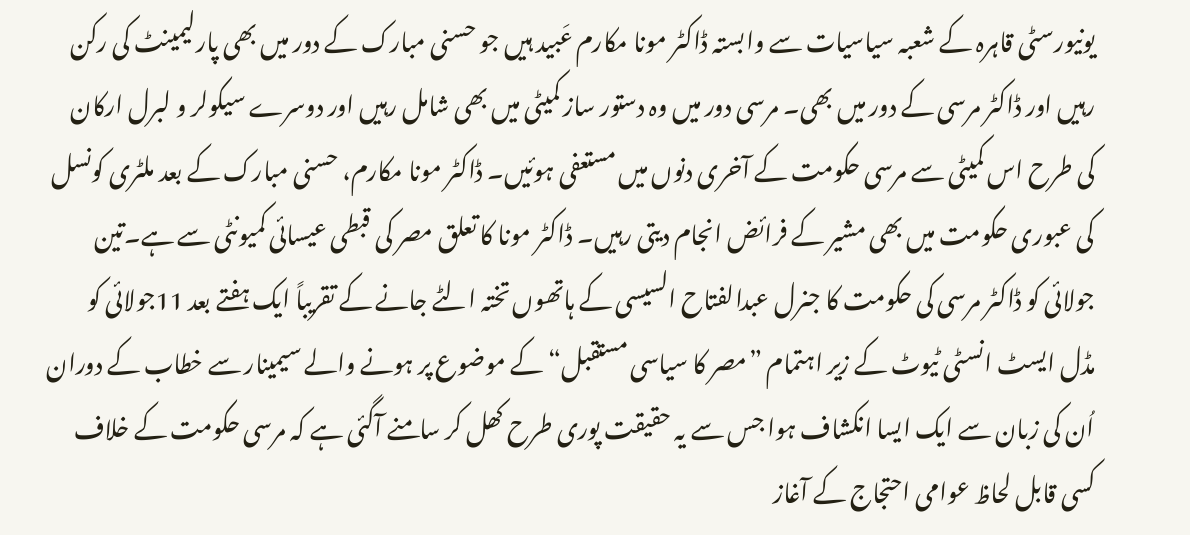یونیورسٹی قاہرہ کے شعبہ سیاسیات سے وابستہ ڈاکٹر مونا مکارم عَبید ہیں جو حسنی مبارک کے دور میں بھی پارلیمینٹ کی رکن رہیں اور ڈاکٹر مرسی کے دور میں بھی۔ مرسی دور میں وہ دستور ساز کمیٹی میں بھی شامل رہیں اور دوسرے سیکولر و لبرل ارکان کی طرح اس کمیٹی سے مرسی حکومت کے آخری دنوں میں مستعفی ہوئیں۔ ڈاکٹر مونا مکارم، حسنی مبارک کے بعد ملٹری کونسل کی عبوری حکومت میں بھی مشیر کے فرائض انجام دیتی رہیں۔ ڈاکٹر مونا کا تعلق مصر کی قبطی عیسائی کمیونٹی سے ہے۔تین جولائی کو ڈاکٹر مرسی کی حکومت کا جنرل عبدالفتاح السیسی کے ہاتھوں تختہ الٹے جانے کے تقریباً ایک ہفتے بعد 11جولائی کو مڈل ایسٹ انسٹی ٹیوٹ کے زیر اہتمام ”مصر کا سیاسی مستقبل“ کے موضوع پر ہونے والے سیمینار سے خطاب کے دوران اُن کی زبان سے ایک ایسا انکشاف ہوا جس سے یہ حقیقت پوری طرح کھل کر سامنے آگئی ہے کہ مرسی حکومت کے خلاف کسی قابل لحاظ عوامی احتجاج کے آغاز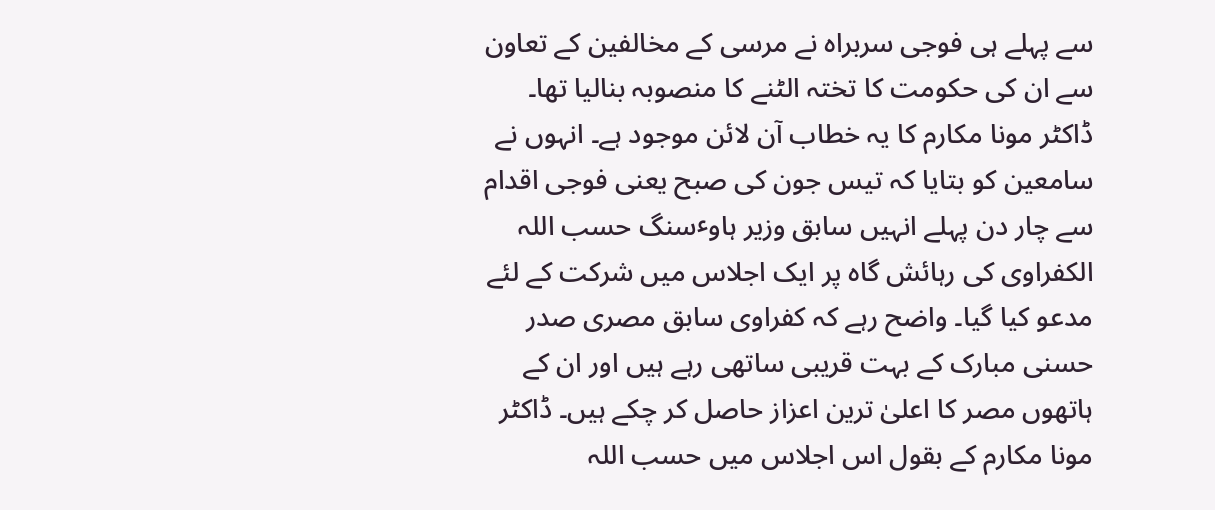سے پہلے ہی فوجی سربراہ نے مرسی کے مخالفین کے تعاون سے ان کی حکومت کا تختہ الٹنے کا منصوبہ بنالیا تھا۔ ڈاکٹر مونا مکارم کا یہ خطاب آن لائن موجود ہے۔ انہوں نے سامعین کو بتایا کہ تیس جون کی صبح یعنی فوجی اقدام سے چار دن پہلے انہیں سابق وزیر ہاوٴسنگ حسب اللہ الکفراوی کی رہائش گاہ پر ایک اجلاس میں شرکت کے لئے مدعو کیا گیا۔ واضح رہے کہ کفراوی سابق مصری صدر حسنی مبارک کے بہت قریبی ساتھی رہے ہیں اور ان کے ہاتھوں مصر کا اعلیٰ ترین اعزاز حاصل کر چکے ہیں۔ ڈاکٹر مونا مکارم کے بقول اس اجلاس میں حسب اللہ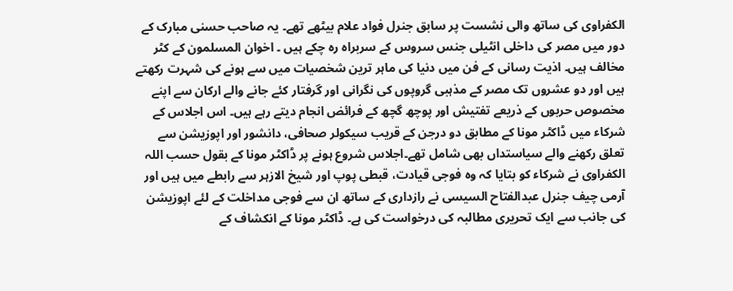الکفراوی کی ساتھ والی نشست پر سابق جنرل فواد علام بیٹھے تھے۔ یہ صاحب حسنی مبارک کے دور میں مصر کی داخلی انٹیلی جنس سروس کے سربراہ رہ چکے ہیں ۔ اخوان المسلمون کے کٹر مخالف ہیں۔ اذیت رسانی کے فن میں دنیا کی ماہر ترین شخصیات میں سے ہونے کی شہرت رکھتے ہیں اور دو عشروں تک مصر کے مذہبی گروپوں کی نگرانی اور گرفتار کئے جانے والے ارکان سے اپنے مخصوص حربوں کے ذریعے تفتیش اور پوچھ گچھ کے فرائض انجام دیتے رہے ہیں۔ اس اجلاس کے شرکاء میں ڈاکٹر مونا کے مطابق دو درجن کے قریب سیکولر صحافی، دانشور اور اپوزیشن سے تعلق رکھنے والے سیاستداں بھی شامل تھے۔اجلاس شروع ہونے پر ڈاکٹر مونا کے بقول حسب اللہ الکفراوی نے شرکاء کو بتایا کہ وہ فوجی قیادت، قبطی پوپ اور شیخ الازہر سے رابطے میں ہیں اور آرمی چیف جنرل عبدالفتاح السیسی نے رازداری کے ساتھ ان سے فوجی مداخلت کے لئے اپوزیشن کی جانب سے ایک تحریری مطالبہ کی درخواست کی ہے۔ ڈاکٹر مونا کے انکشاف کے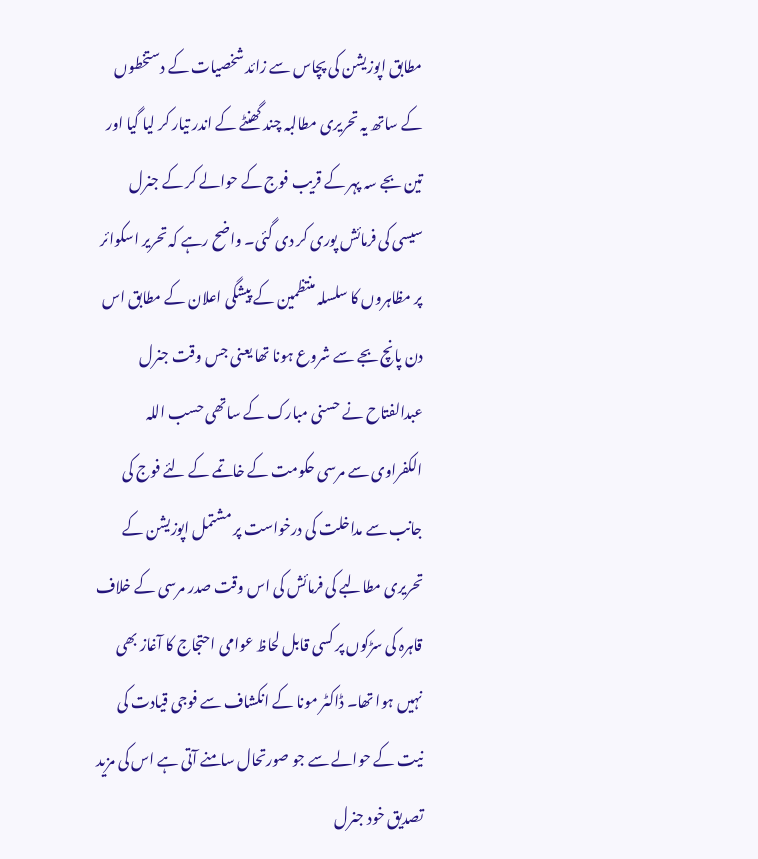مطابق اپوزیشن کی پچاس سے زائد شخصیات کے دستخطوں کے ساتھ یہ تحریری مطالبہ چند گھنٹے کے اندر تیار کر لیا گیا اور تین بجے سہ پہر کے قریب فوج کے حوالے کر کے جنرل سیسی کی فرمائش پوری کر دی گئی۔ واضح رہے کہ تحریر اسکوائر پر مظاہروں کا سلسلہ منتظمین کے پیشگی اعلان کے مطابق اس دن پانچ بجے سے شروع ہونا تھا یعنی جس وقت جنرل عبدالفتاح نے حسنی مبارک کے ساتھی حسب اللہ الکفراوی سے مرسی حکومت کے خاتمے کے لئے فوج کی جانب سے مداخلت کی درخواست پر مشتمل اپوزیشن کے تحریری مطالبے کی فرمائش کی اس وقت صدر مرسی کے خلاف قاہرہ کی سڑکوں پر کسی قابل لحاظ عوامی احتجاج کا آغاز بھی نہیں ہوا تھا۔ ڈاکٹر مونا کے انکشاف سے فوجی قیادت کی نیت کے حوالے سے جو صورتحال سامنے آتی ہے اس کی مزید تصدیق خود جنرل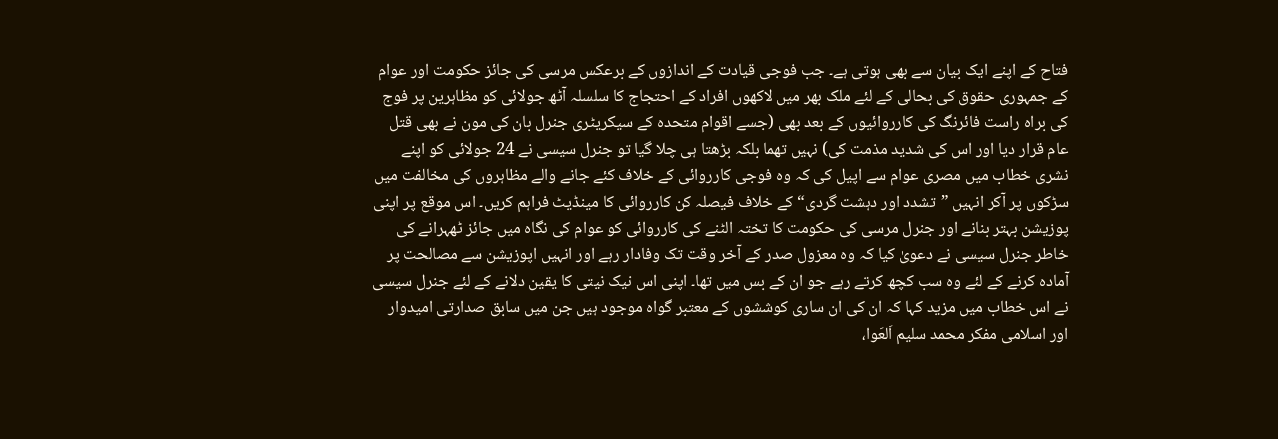فتاح کے اپنے ایک بیان سے بھی ہوتی ہے۔ جب فوجی قیادت کے اندازوں کے برعکس مرسی کی جائز حکومت اور عوام کے جمہوری حقوق کی بحالی کے لئے ملک بھر میں لاکھوں افراد کے احتجاج کا سلسلہ آٹھ جولائی کو مظاہرین پر فوج کی براہ راست فائرنگ کی کارروائیوں کے بعد بھی (جسے اقوام متحدہ کے سیکریٹری جنرل بان کی مون نے بھی قتل عام قرار دیا اور اس کی شدید مذمت کی) نہیں تھما بلکہ بڑھتا ہی چلا گیا تو جنرل سیسی نے 24 جولائی کو اپنے نشری خطاب میں مصری عوام سے اپیل کی کہ وہ فوجی کارروائی کے خلاف کئے جانے والے مظاہروں کی مخالفت میں سڑکوں پر آکر انہیں ”تشدد اور دہشت گردی“ کے خلاف فیصلہ کن کارروائی کا مینڈیٹ فراہم کریں۔ اس موقع پر اپنی پوزیشن بہتر بنانے اور جنرل مرسی کی حکومت کا تختہ الٹنے کی کارروائی کو عوام کی نگاہ میں جائز ٹھہرانے کی خاطر جنرل سیسی نے دعویٰ کیا کہ وہ معزول صدر کے آخر وقت تک وفادار رہے اور انہیں اپوزیشن سے مصالحت پر آمادہ کرنے کے لئے وہ سب کچھ کرتے رہے جو ان کے بس میں تھا۔ اپنی اس نیک نیتی کا یقین دلانے کے لئے جنرل سیسی نے اس خطاب میں مزید کہا کہ ان کی ان ساری کوششوں کے معتبر گواہ موجود ہیں جن میں سابق صدارتی امیدوار اور اسلامی مفکر محمد سلیم اَلعَوا،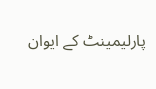پارلیمینٹ کے ایوان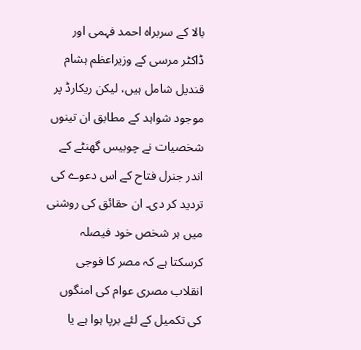بالا کے سربراہ احمد فہمی اور ڈاکٹر مرسی کے وزیراعظم ہشام قندیل شامل ہیں، لیکن ریکارڈ پر موجود شواہد کے مطابق ان تینوں شخصیات نے چوبیس گھنٹے کے اندر جنرل فتاح کے اس دعوے کی تردید کر دی۔ ان حقائق کی روشنی میں ہر شخص خود فیصلہ کرسکتا ہے کہ مصر کا فوجی انقلاب مصری عوام کی امنگوں کی تکمیل کے لئے برپا ہوا ہے یا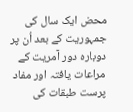محض ایک سال کی جمہوریت کے بعد اُن پر دوبارہ دور آمریت کے مراعات یافتہ اور مفاد پرست طبقات کی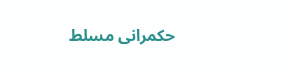حکمرانی مسلط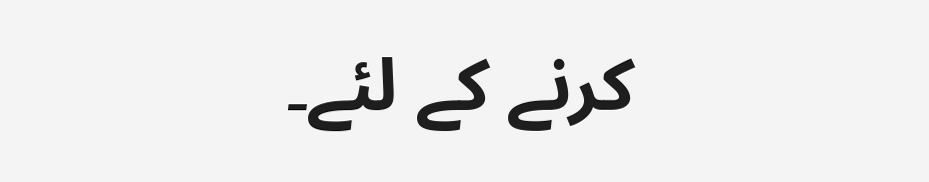کرنے کے لئے۔